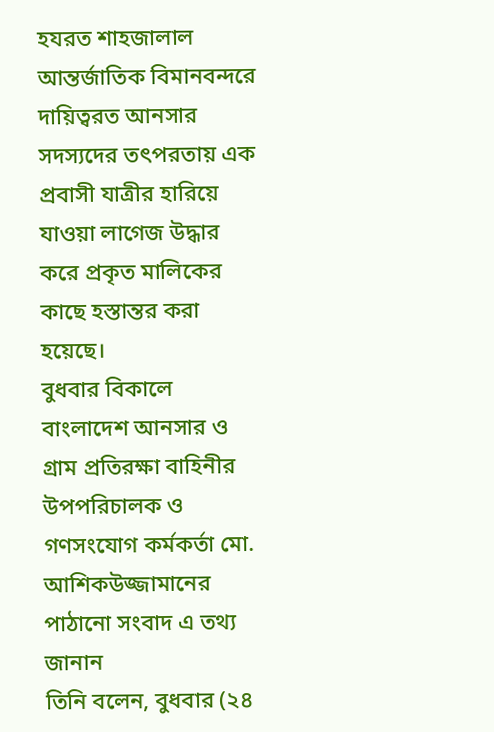হযরত শাহজালাল আন্তর্জাতিক বিমানবন্দরে দায়িত্বরত আনসার সদস্যদের তৎপরতায় এক প্রবাসী যাত্রীর হারিয়ে যাওয়া লাগেজ উদ্ধার করে প্রকৃত মালিকের কাছে হস্তান্তর করা হয়েছে।
বুধবার বিকালে বাংলাদেশ আনসার ও গ্রাম প্রতিরক্ষা বাহিনীর উপপরিচালক ও গণসংযোগ কর্মকর্তা মো. আশিকউজ্জামানের পাঠানো সংবাদ এ তথ্য জানান
তিনি বলেন, বুধবার (২৪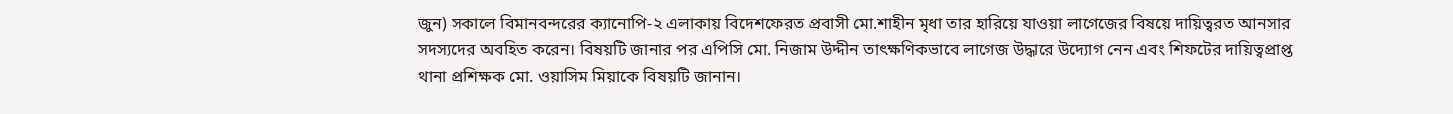জুন) সকালে বিমানবন্দরের ক্যানোপি-২ এলাকায় বিদেশফেরত প্রবাসী মো.শাহীন মৃধা তার হারিয়ে যাওয়া লাগেজের বিষয়ে দায়িত্বরত আনসার সদস্যদের অবহিত করেন। বিষয়টি জানার পর এপিসি মো. নিজাম উদ্দীন তাৎক্ষণিকভাবে লাগেজ উদ্ধারে উদ্যোগ নেন এবং শিফটের দায়িত্বপ্রাপ্ত থানা প্রশিক্ষক মো. ওয়াসিম মিয়াকে বিষয়টি জানান।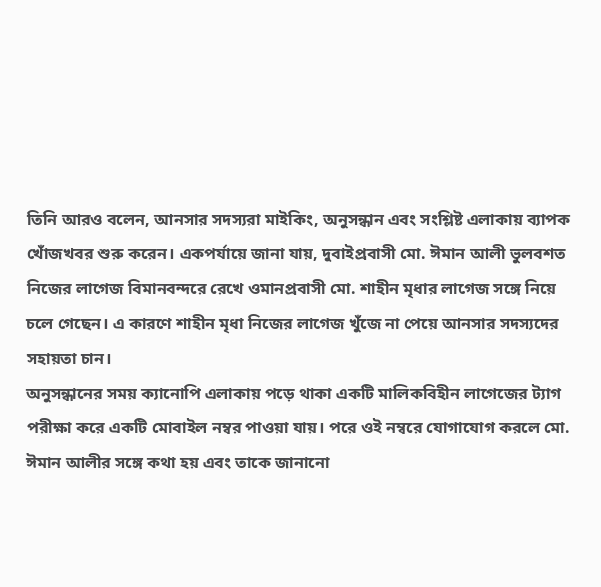তিনি আরও বলেন, আনসার সদস্যরা মাইকিং, অনুসন্ধান এবং সংশ্লিষ্ট এলাকায় ব্যাপক খোঁজখবর শুরু করেন। একপর্যায়ে জানা যায়, দুবাইপ্রবাসী মো. ঈমান আলী ভুলবশত নিজের লাগেজ বিমানবন্দরে রেখে ওমানপ্রবাসী মো. শাহীন মৃধার লাগেজ সঙ্গে নিয়ে চলে গেছেন। এ কারণে শাহীন মৃধা নিজের লাগেজ খুঁজে না পেয়ে আনসার সদস্যদের সহায়তা চান।
অনুসন্ধানের সময় ক্যানোপি এলাকায় পড়ে থাকা একটি মালিকবিহীন লাগেজের ট্যাগ পরীক্ষা করে একটি মোবাইল নম্বর পাওয়া যায়। পরে ওই নম্বরে যোগাযোগ করলে মো. ঈমান আলীর সঙ্গে কথা হয় এবং তাকে জানানো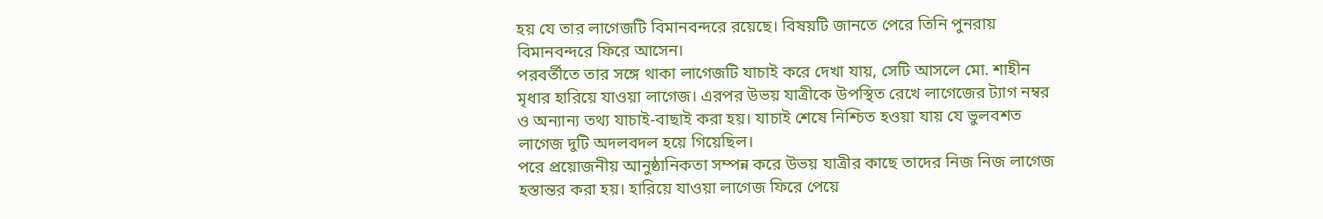হয় যে তার লাগেজটি বিমানবন্দরে রয়েছে। বিষয়টি জানতে পেরে তিনি পুনরায় বিমানবন্দরে ফিরে আসেন।
পরবর্তীতে তার সঙ্গে থাকা লাগেজটি যাচাই করে দেখা যায়, সেটি আসলে মো. শাহীন মৃধার হারিয়ে যাওয়া লাগেজ। এরপর উভয় যাত্রীকে উপস্থিত রেখে লাগেজের ট্যাগ নম্বর ও অন্যান্য তথ্য যাচাই-বাছাই করা হয়। যাচাই শেষে নিশ্চিত হওয়া যায় যে ভুলবশত লাগেজ দুটি অদলবদল হয়ে গিয়েছিল।
পরে প্রয়োজনীয় আনুষ্ঠানিকতা সম্পন্ন করে উভয় যাত্রীর কাছে তাদের নিজ নিজ লাগেজ হস্তান্তর করা হয়। হারিয়ে যাওয়া লাগেজ ফিরে পেয়ে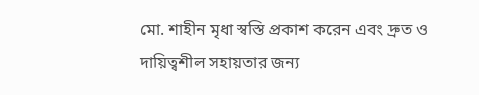মো. শাহীন মৃধা স্বস্তি প্রকাশ করেন এবং দ্রুত ও দায়িত্বশীল সহায়তার জন্য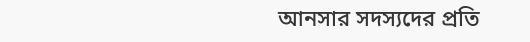আনসার সদস্যদের প্রতি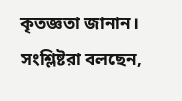কৃতজ্ঞতা জানান।
সংশ্লিষ্টরা বলছেন,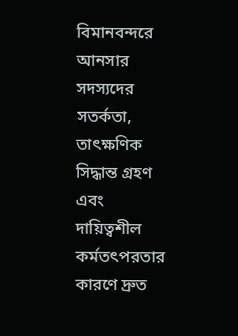বিমানবন্দরে আনসার সদস্যদের সতর্কতা, তাৎক্ষণিক সিদ্ধান্ত গ্রহণ এবং দায়িত্বশীল কর্মতৎপরতার কারণে দ্রুত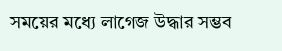সময়ের মধ্যে লাগেজ উদ্ধার সম্ভব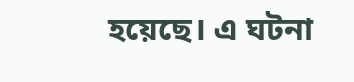হয়েছে। এ ঘটনা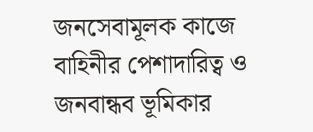জনসেবামূলক কাজে বাহিনীর পেশাদারিত্ব ও জনবান্ধব ভূমিকার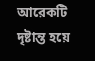আরেকটি দৃষ্টান্ত হয়ে